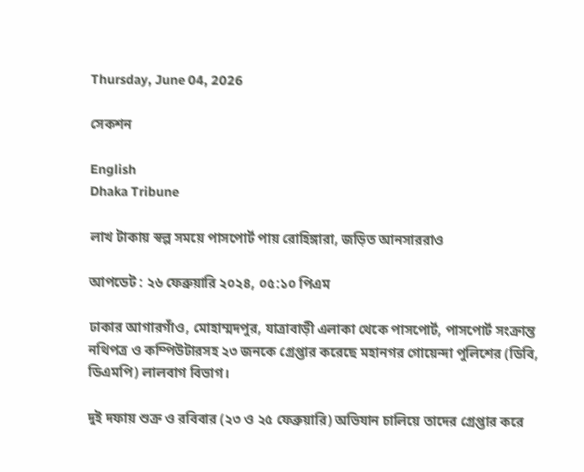Thursday, June 04, 2026

সেকশন

English
Dhaka Tribune

লাখ টাকায় স্বল্প সময়ে পাসপোর্ট পায় রোহিঙ্গারা, জড়িত আনসাররাও

আপডেট : ২৬ ফেব্রুয়ারি ২০২৪, ০৫:১০ পিএম

ঢাকার আগারগাঁও, মোহাম্মদপুর, যাত্রাবাড়ী এলাকা থেকে পাসপোর্ট, পাসপোর্ট সংক্রান্ত নথিপত্র ও কম্পিউটারসহ ২৩ জনকে গ্রেপ্তার করেছে মহানগর গোয়েন্দা পুলিশের (ডিবি, ডিএমপি) লালবাগ বিভাগ।

দুই দফায় শুক্র ও রবিবার (২৩ ও ২৫ ফেব্রুয়ারি) অভিযান চালিয়ে তাদের গ্রেপ্তার করে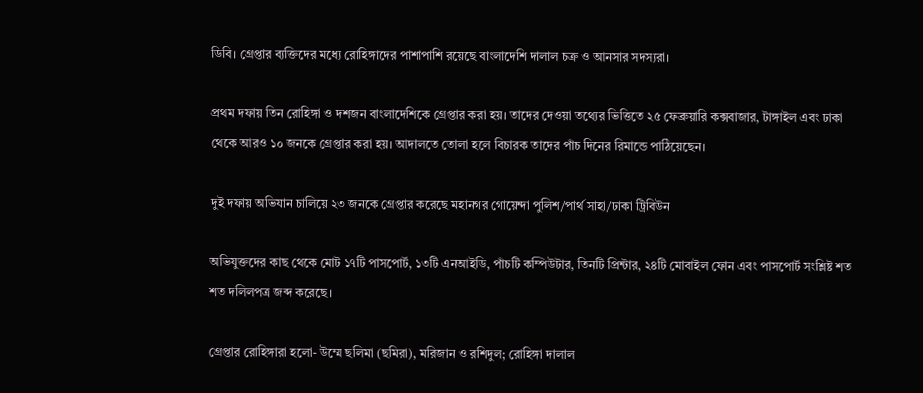ডিবি। গ্রেপ্তার ব্যক্তিদের মধ্যে রোহিঙ্গাদের পাশাপাশি রয়েছে বাংলাদেশি দালাল চক্র ও আনসার সদস্যরা।

প্রথম দফায় তিন রোহিঙ্গা ও দশজন বাংলাদেশিকে গ্রেপ্তার করা হয়। তাদের দেওয়া তথ্যের ভিত্তিতে ২৫ ফেব্রুয়ারি কক্সবাজার, টাঙ্গাইল এবং ঢাকা থেকে আরও ১০ জনকে গ্রেপ্তার করা হয়। আদালতে তোলা হলে বিচারক তাদের পাঁচ দিনের রিমান্ডে পাঠিয়েছেন।

দুই দফায় অভিযান চালিয়ে ২৩ জনকে গ্রেপ্তার করেছে মহানগর গোয়েন্দা পুলিশ/পার্থ সাহা/ঢাকা ট্রিবিউন

অভিযুক্তদের কাছ থেকে মোট ১৭টি পাসপোর্ট, ১৩টি এনআইডি, পাঁচটি কম্পিউটার, তিনটি প্রিন্টার, ২৪টি মোবাইল ফোন এবং পাসপোর্ট সংশ্লিষ্ট শত শত দলিলপত্র জব্দ করেছে।

গ্রেপ্তার রোহিঙ্গারা হলো- উম্মে ছলিমা (ছমিরা), মরিজান ও রশিদুল; রোহিঙ্গা দালাল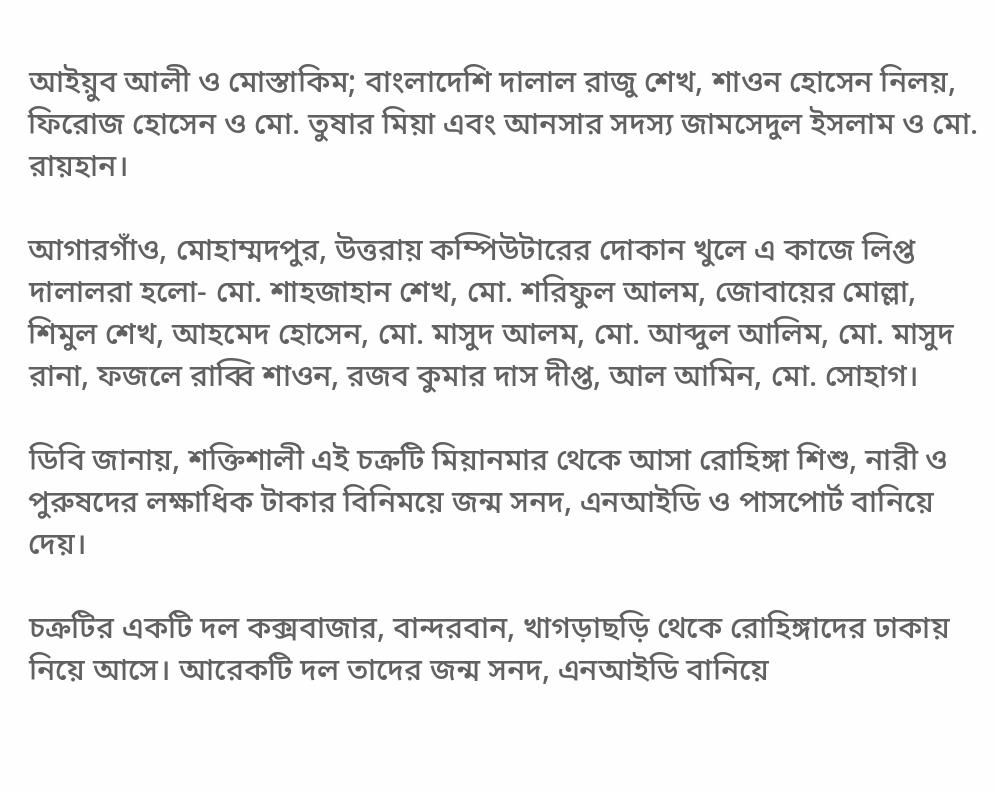আইয়ুব আলী ও মোস্তাকিম; বাংলাদেশি দালাল রাজু শেখ, শাওন হোসেন নিলয়, ফিরোজ হোসেন ও মো. তুষার মিয়া এবং আনসার সদস্য জামসেদুল ইসলাম ও মো. রায়হান।

আগারগাঁও, মোহাম্মদপুর, উত্তরায় কম্পিউটারের দোকান খুলে এ কাজে লিপ্ত দালালরা হলো- মো. শাহজাহান শেখ, মো. শরিফুল আলম, জোবায়ের মোল্লা,  শিমুল শেখ, আহমেদ হোসেন, মো. মাসুদ আলম, মো. আব্দুল আলিম, মো. মাসুদ রানা, ফজলে রাব্বি শাওন, রজব কুমার দাস দীপ্ত, আল আমিন, মো. সোহাগ।

ডিবি জানায়, শক্তিশালী এই চক্রটি মিয়ানমার থেকে আসা রোহিঙ্গা শিশু, নারী ও পুরুষদের লক্ষাধিক টাকার বিনিময়ে জন্ম সনদ, এনআইডি ও পাসপোর্ট বানিয়ে দেয়।

চক্রটির একটি দল কক্সবাজার, বান্দরবান, খাগড়াছড়ি থেকে রোহিঙ্গাদের ঢাকায় নিয়ে আসে। আরেকটি দল তাদের জন্ম সনদ, এনআইডি বানিয়ে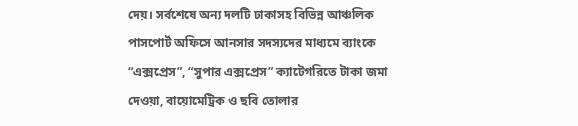দেয়। সর্বশেষে অন্য দলটি ঢাকাসহ বিভিন্ন আঞ্চলিক পাসপোর্ট অফিসে আনসার সদস্যদের মাধ্যমে ব্যাংকে “এক্সপ্রেস”, “সুপার এক্সপ্রেস” ক্যাটেগরিতে টাকা জমা দেওয়া, বায়োমেট্রিক ও ছবি তোলার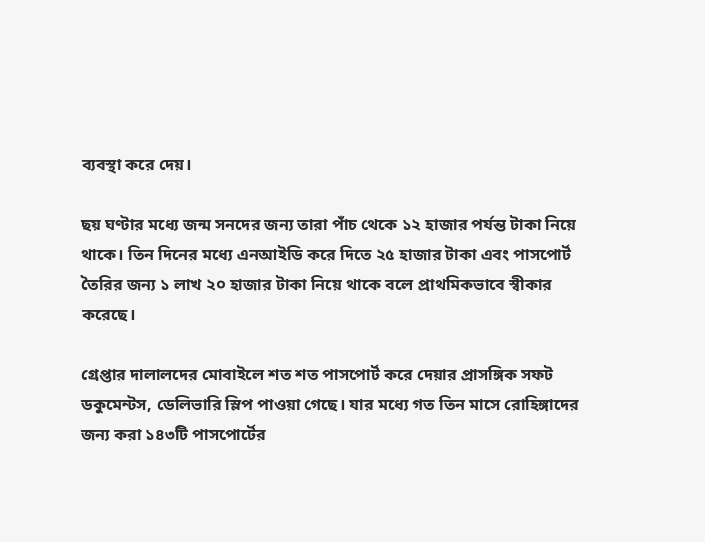ব্যবস্থা করে দেয়।

ছয় ঘণ্টার মধ্যে জন্ম সনদের জন্য তারা পাঁচ থেকে ১২ হাজার পর্যন্ত টাকা নিয়ে থাকে। তিন দিনের মধ্যে এনআইডি করে দিতে ২৫ হাজার টাকা এবং পাসপোর্ট তৈরির জন্য ১ লাখ ২০ হাজার টাকা নিয়ে থাকে বলে প্রাথমিকভাবে স্বীকার করেছে।

গ্রেপ্তার দালালদের মোবাইলে শত শত পাসপোর্ট করে দেয়ার প্রাসঙ্গিক সফট ডকুমেন্টস, ডেলিভারি স্লিপ পাওয়া গেছে। যার মধ্যে গত তিন মাসে রোহিঙ্গাদের জন্য করা ১৪৩টি পাসপোর্টের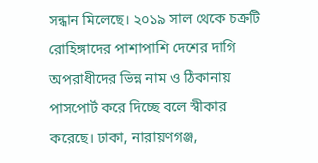সন্ধান মিলেছে। ২০১৯ সাল থেকে চক্রটি রোহিঙ্গাদের পাশাপাশি দেশের দাগি অপরাধীদের ভিন্ন নাম ও ঠিকানায় পাসপোর্ট করে দিচ্ছে বলে স্বীকার করেছে। ঢাকা, নারায়ণগঞ্জ,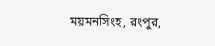ময়মনসিংহ, রংপুর,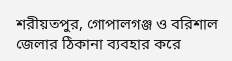শরীয়তপুর, গোপালগঞ্জ ও বরিশাল জেলার ঠিকানা ব্যবহার করে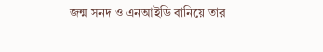জন্ম সনদ ও এনআইডি বানিয়ে তার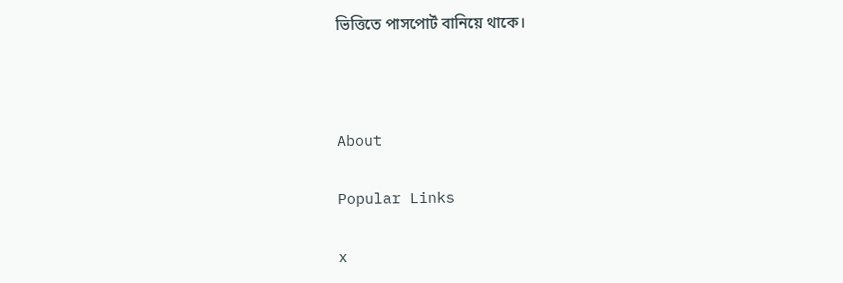ভিত্তিতে পাসপোর্ট বানিয়ে থাকে।



About

Popular Links

x